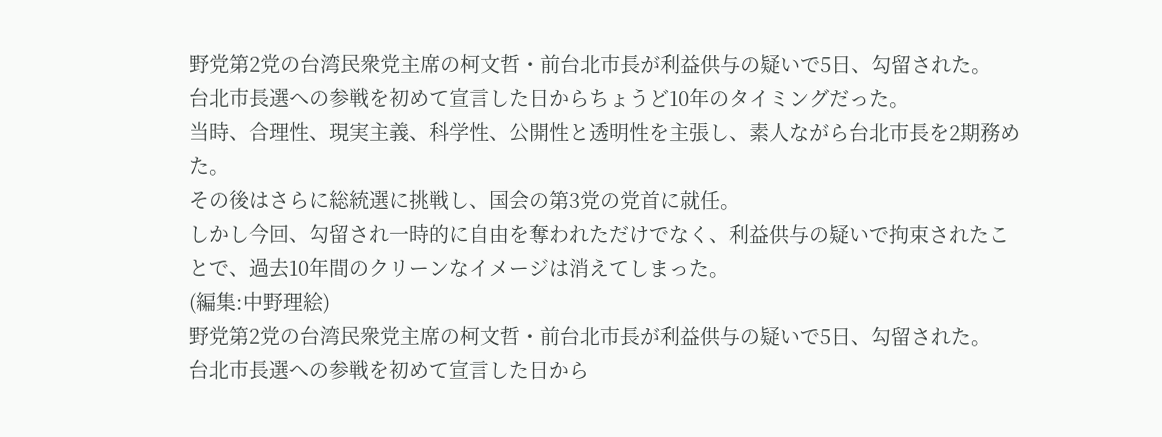野党第2党の台湾民衆党主席の柯文哲・前台北市長が利益供与の疑いで5日、勾留された。
台北市長選への参戦を初めて宣言した日からちょうど10年のタイミングだった。
当時、合理性、現実主義、科学性、公開性と透明性を主張し、素人ながら台北市長を2期務めた。
その後はさらに総統選に挑戦し、国会の第3党の党首に就任。
しかし今回、勾留され一時的に自由を奪われただけでなく、利益供与の疑いで拘束されたことで、過去10年間のクリーンなイメージは消えてしまった。
(編集:中野理絵)
野党第2党の台湾民衆党主席の柯文哲・前台北市長が利益供与の疑いで5日、勾留された。
台北市長選への参戦を初めて宣言した日から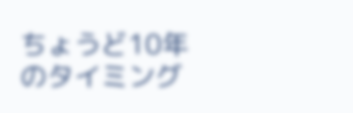ちょうど10年のタイミング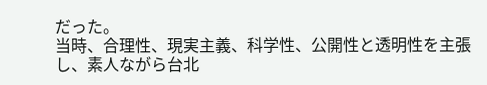だった。
当時、合理性、現実主義、科学性、公開性と透明性を主張し、素人ながら台北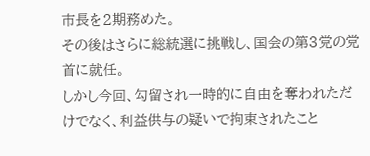市長を2期務めた。
その後はさらに総統選に挑戦し、国会の第3党の党首に就任。
しかし今回、勾留され一時的に自由を奪われただけでなく、利益供与の疑いで拘束されたこと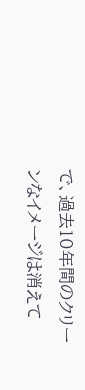で、過去10年間のクリーンなイメージは消えて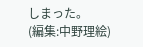しまった。
(編集:中野理絵)